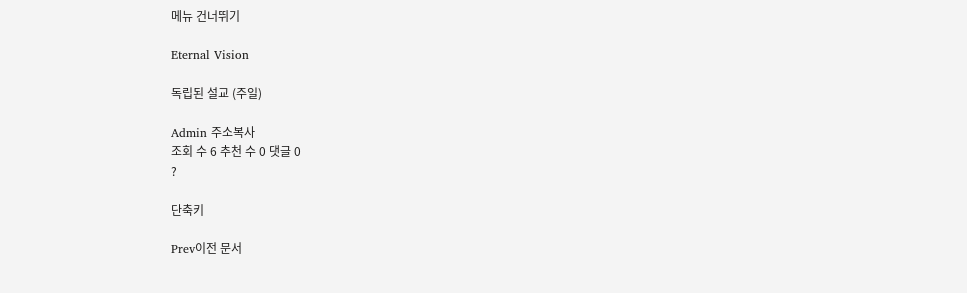메뉴 건너뛰기

Eternal Vision

독립된 설교 (주일)

Admin 주소복사
조회 수 6 추천 수 0 댓글 0
?

단축키

Prev이전 문서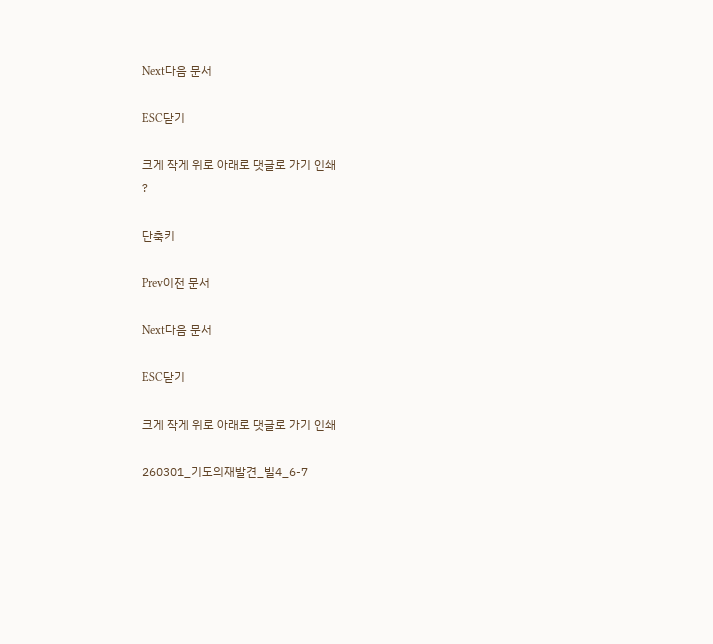Next다음 문서

ESC닫기

크게 작게 위로 아래로 댓글로 가기 인쇄
?

단축키

Prev이전 문서

Next다음 문서

ESC닫기

크게 작게 위로 아래로 댓글로 가기 인쇄

260301_기도의재발견_빌4_6-7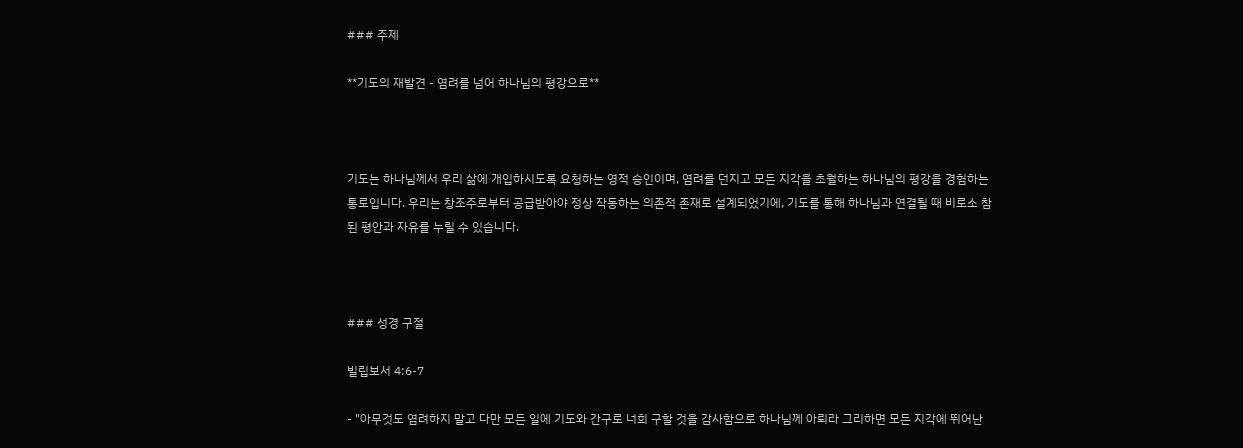### 주제

**기도의 재발견 - 염려를 넘어 하나님의 평강으로**



기도는 하나님께서 우리 삶에 개입하시도록 요청하는 영적 승인이며, 염려를 던지고 모든 지각을 초월하는 하나님의 평강을 경험하는 통로입니다. 우리는 창조주로부터 공급받아야 정상 작동하는 의존적 존재로 설계되었기에, 기도를 통해 하나님과 연결될 때 비로소 참된 평안과 자유를 누릴 수 있습니다.



### 성경 구절

빌립보서 4:6-7

- "아무것도 염려하지 말고 다만 모든 일에 기도와 간구로 너희 구할 것을 감사함으로 하나님께 아뢰라 그리하면 모든 지각에 뛰어난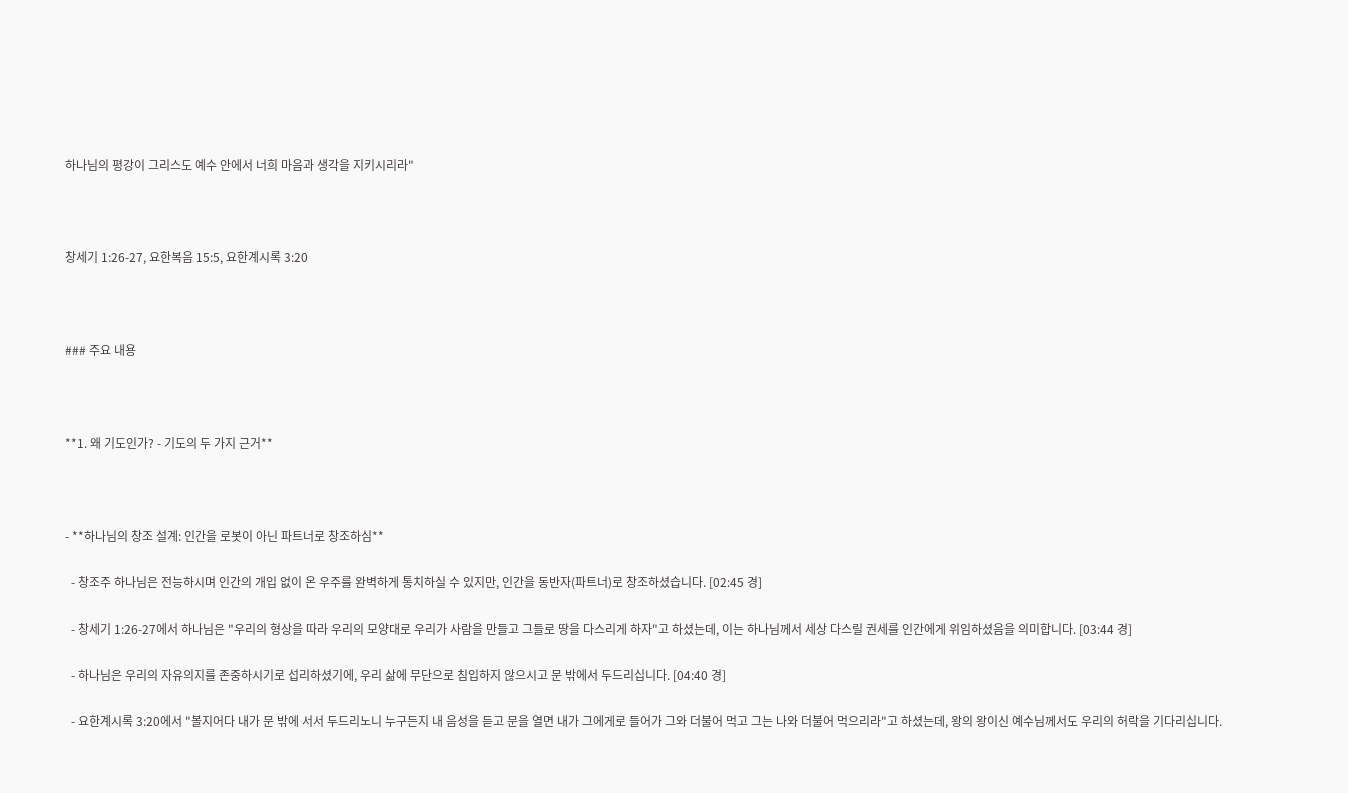하나님의 평강이 그리스도 예수 안에서 너희 마음과 생각을 지키시리라"



창세기 1:26-27, 요한복음 15:5, 요한계시록 3:20



### 주요 내용



**1. 왜 기도인가? - 기도의 두 가지 근거**



- **하나님의 창조 설계: 인간을 로봇이 아닌 파트너로 창조하심**

  - 창조주 하나님은 전능하시며 인간의 개입 없이 온 우주를 완벽하게 통치하실 수 있지만, 인간을 동반자(파트너)로 창조하셨습니다. [02:45 경]

  - 창세기 1:26-27에서 하나님은 "우리의 형상을 따라 우리의 모양대로 우리가 사람을 만들고 그들로 땅을 다스리게 하자"고 하셨는데, 이는 하나님께서 세상 다스릴 권세를 인간에게 위임하셨음을 의미합니다. [03:44 경]

  - 하나님은 우리의 자유의지를 존중하시기로 섭리하셨기에, 우리 삶에 무단으로 침입하지 않으시고 문 밖에서 두드리십니다. [04:40 경]

  - 요한계시록 3:20에서 "볼지어다 내가 문 밖에 서서 두드리노니 누구든지 내 음성을 듣고 문을 열면 내가 그에게로 들어가 그와 더불어 먹고 그는 나와 더불어 먹으리라"고 하셨는데, 왕의 왕이신 예수님께서도 우리의 허락을 기다리십니다.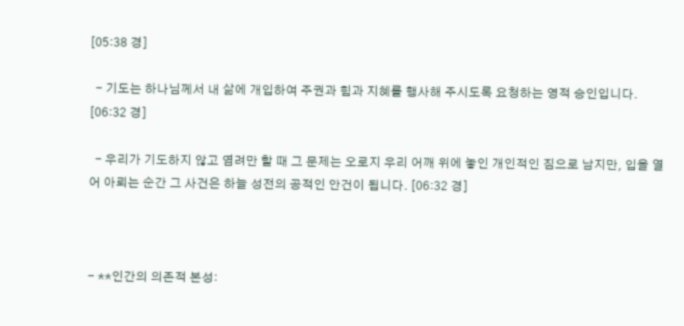[05:38 경]

  - 기도는 하나님께서 내 삶에 개입하여 주권과 힘과 지혜를 행사해 주시도록 요청하는 영적 승인입니다. [06:32 경]

  - 우리가 기도하지 않고 염려만 할 때 그 문제는 오로지 우리 어깨 위에 놓인 개인적인 짐으로 남지만, 입을 열어 아뢰는 순간 그 사건은 하늘 성전의 공적인 안건이 됩니다. [06:32 경]



- **인간의 의존적 본성: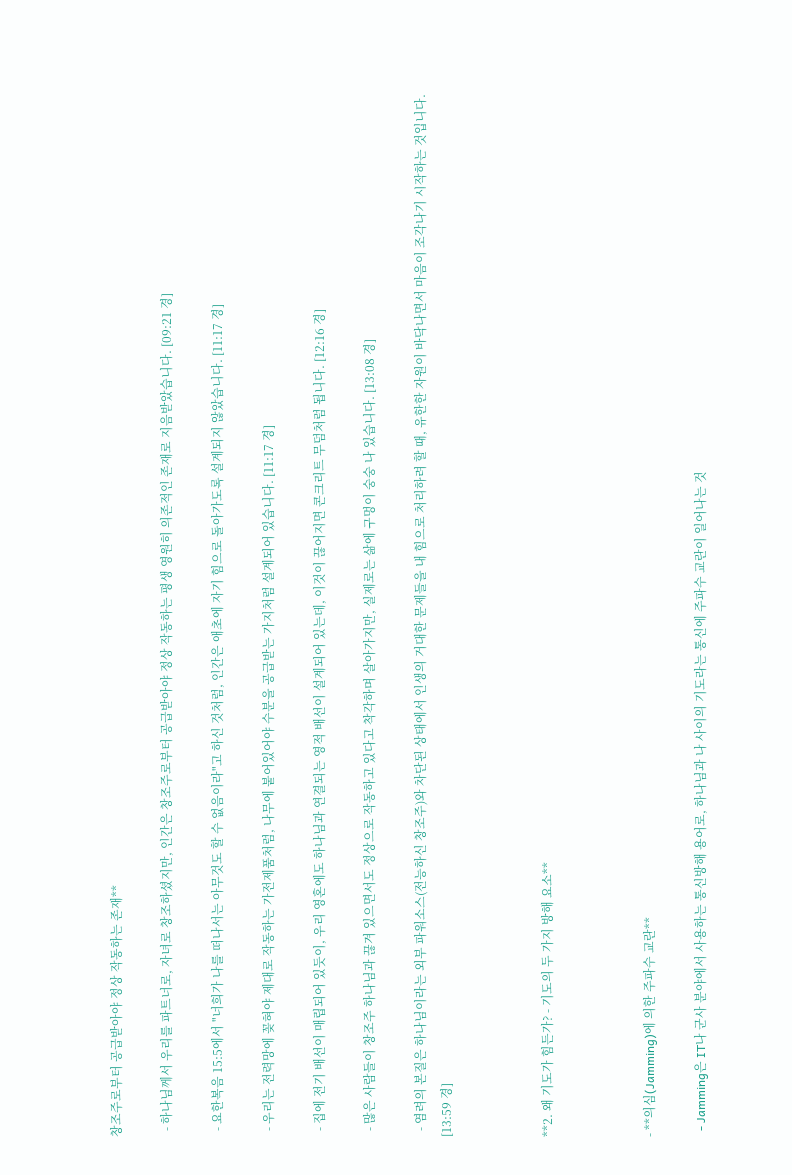창조주로부터 공급받아야 정상 작동하는 존재**

  - 하나님께서 우리를 파트너로, 자녀로 창조하셨지만, 인간은 창조주로부터 공급받아야 정상 작동하는 평생 영원히 의존적인 존재로 지음받았습니다. [09:21 경]

  - 요한복음 15:5에서 "너희가 나를 떠나서는 아무것도 할 수 없음이라"고 하신 것처럼, 인간은 애초에 자기 힘으로 돌아가도록 설계되지 않았습니다. [11:17 경]

  - 우리는 전력망에 꽂혀야 제대로 작동하는 가전제품처럼, 나무에 붙어있어야 수분을 공급받는 가지처럼 설계되어 있습니다. [11:17 경]

  - 집에 전기 배선이 매립되어 있듯이, 우리 영혼에도 하나님과 연결되는 영적 배선이 설계되어 있는데, 이것이 끊어지면 콘크리트 무덤처럼 됩니다. [12:16 경]

  - 많은 사람들이 창조주 하나님과 끊겨 있으면서도 정상으로 작동하고 있다고 착각하며 살아가지만, 실제로는 삶에 구멍이 숭숭 나 있습니다. [13:08 경]

  - 염려의 본질은 하나님이라는 외부 파워소스(전능하신 창조주)와 차단된 상태에서 인생의 거대한 문제들을 내 힘으로 처리하려 할 때, 유한한 자원이 바닥나면서 마음이 조각나기 시작하는 것입니다. [13:59 경]



**2. 왜 기도가 힘든가? - 기도의 두 가지 방해 요소**



- **의심(Jamming)에 의한 주파수 교란**

  - Jamming은 IT나 군사 분야에서 사용하는 통신방해 용어로, 하나님과 나 사이의 기도라는 통신에 주파수 교란이 일어나는 것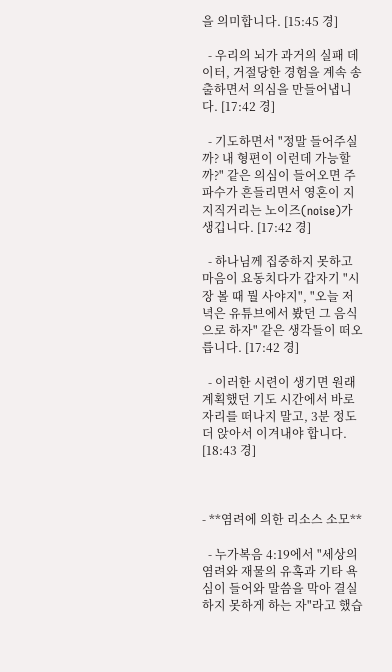을 의미합니다. [15:45 경]

  - 우리의 뇌가 과거의 실패 데이터, 거절당한 경험을 계속 송출하면서 의심을 만들어냅니다. [17:42 경]

  - 기도하면서 "정말 들어주실까? 내 형편이 이런데 가능할까?" 같은 의심이 들어오면 주파수가 흔들리면서 영혼이 지지직거리는 노이즈(noise)가 생깁니다. [17:42 경]

  - 하나님께 집중하지 못하고 마음이 요동치다가 갑자기 "시장 볼 때 뭘 사야지", "오늘 저녁은 유튜브에서 봤던 그 음식으로 하자" 같은 생각들이 떠오릅니다. [17:42 경]

  - 이러한 시련이 생기면 원래 계획했던 기도 시간에서 바로 자리를 떠나지 말고, 3분 정도 더 앉아서 이겨내야 합니다. [18:43 경]



- **염려에 의한 리소스 소모**

  - 누가복음 4:19에서 "세상의 염려와 재물의 유혹과 기타 욕심이 들어와 말씀을 막아 결실하지 못하게 하는 자"라고 했습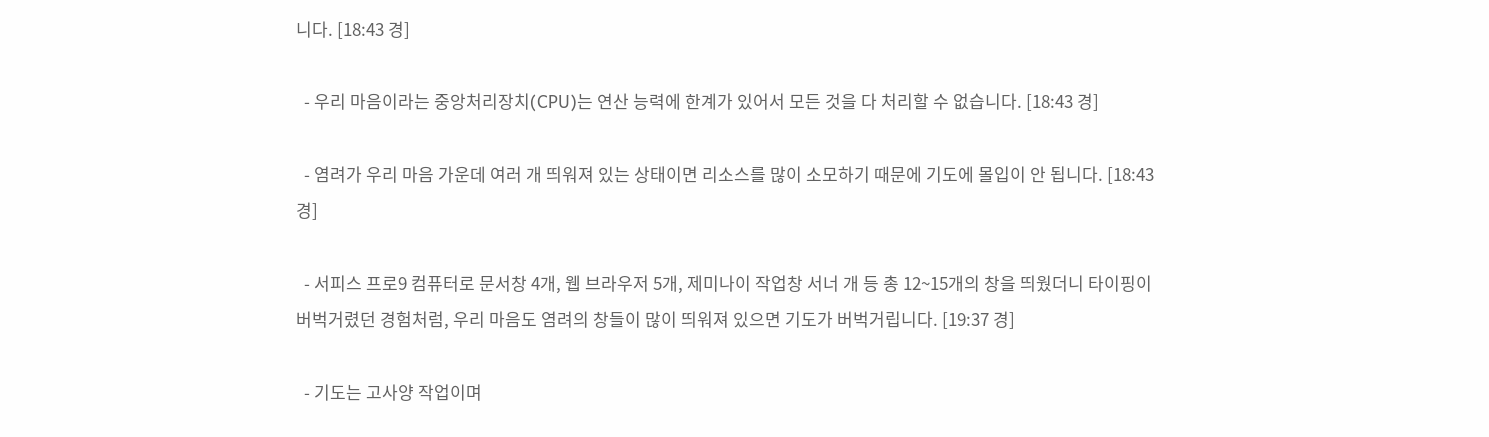니다. [18:43 경]

  - 우리 마음이라는 중앙처리장치(CPU)는 연산 능력에 한계가 있어서 모든 것을 다 처리할 수 없습니다. [18:43 경]

  - 염려가 우리 마음 가운데 여러 개 띄워져 있는 상태이면 리소스를 많이 소모하기 때문에 기도에 몰입이 안 됩니다. [18:43 경]

  - 서피스 프로9 컴퓨터로 문서창 4개, 웹 브라우저 5개, 제미나이 작업창 서너 개 등 총 12~15개의 창을 띄웠더니 타이핑이 버벅거렸던 경험처럼, 우리 마음도 염려의 창들이 많이 띄워져 있으면 기도가 버벅거립니다. [19:37 경]

  - 기도는 고사양 작업이며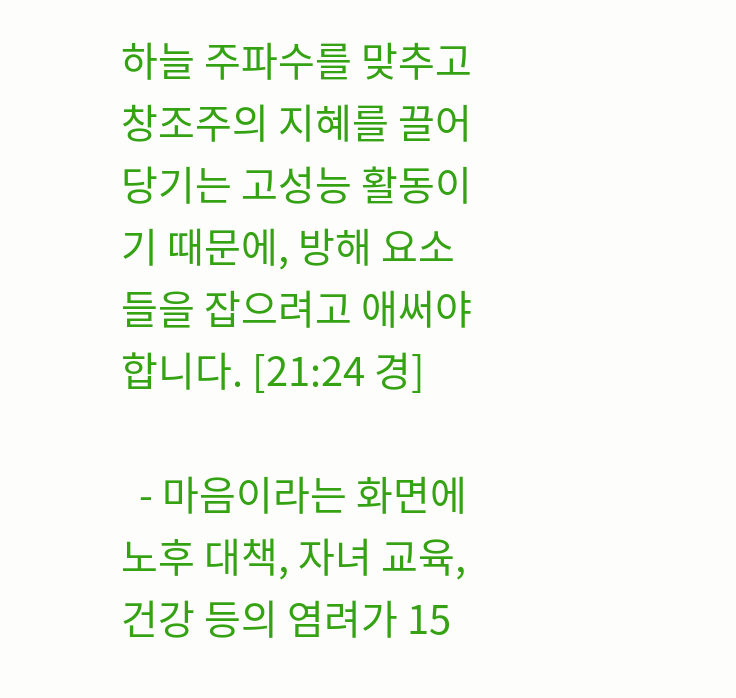하늘 주파수를 맞추고 창조주의 지혜를 끌어당기는 고성능 활동이기 때문에, 방해 요소들을 잡으려고 애써야 합니다. [21:24 경]

  - 마음이라는 화면에 노후 대책, 자녀 교육, 건강 등의 염려가 15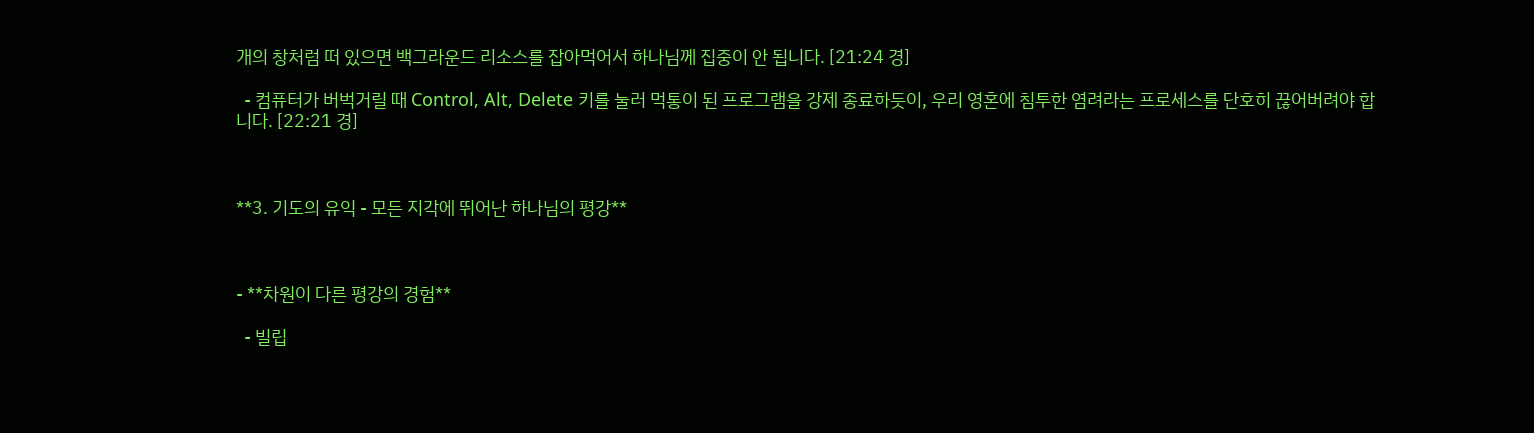개의 창처럼 떠 있으면 백그라운드 리소스를 잡아먹어서 하나님께 집중이 안 됩니다. [21:24 경]

  - 컴퓨터가 버벅거릴 때 Control, Alt, Delete 키를 눌러 먹통이 된 프로그램을 강제 종료하듯이, 우리 영혼에 침투한 염려라는 프로세스를 단호히 끊어버려야 합니다. [22:21 경]



**3. 기도의 유익 - 모든 지각에 뛰어난 하나님의 평강**



- **차원이 다른 평강의 경험**

  - 빌립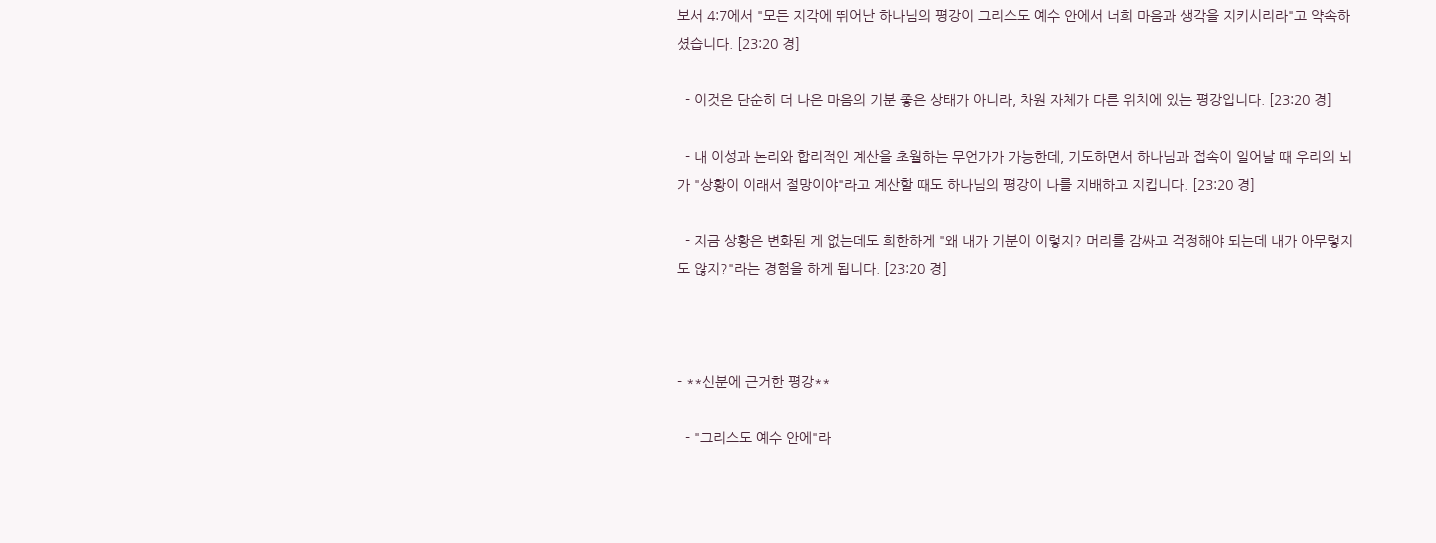보서 4:7에서 "모든 지각에 뛰어난 하나님의 평강이 그리스도 예수 안에서 너희 마음과 생각을 지키시리라"고 약속하셨습니다. [23:20 경]

  - 이것은 단순히 더 나은 마음의 기분 좋은 상태가 아니라, 차원 자체가 다른 위치에 있는 평강입니다. [23:20 경]

  - 내 이성과 논리와 합리적인 계산을 초월하는 무언가가 가능한데, 기도하면서 하나님과 접속이 일어날 때 우리의 뇌가 "상황이 이래서 절망이야"라고 계산할 때도 하나님의 평강이 나를 지배하고 지킵니다. [23:20 경]

  - 지금 상황은 변화된 게 없는데도 희한하게 "왜 내가 기분이 이렇지? 머리를 감싸고 걱정해야 되는데 내가 아무렇지도 않지?"라는 경험을 하게 됩니다. [23:20 경]



- **신분에 근거한 평강**

  - "그리스도 예수 안에"라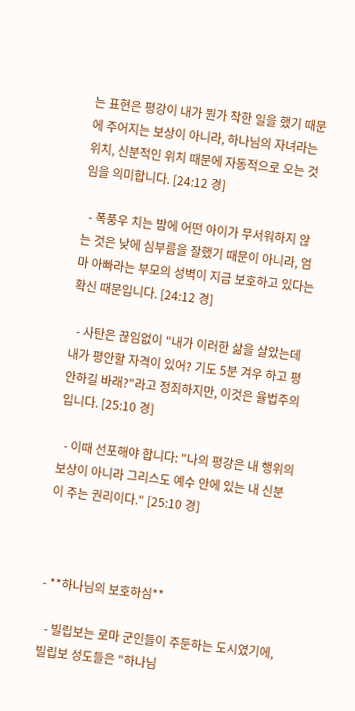는 표현은 평강이 내가 뭔가 착한 일을 했기 때문에 주어지는 보상이 아니라, 하나님의 자녀라는 위치, 신분적인 위치 때문에 자동적으로 오는 것임을 의미합니다. [24:12 경]

  - 폭풍우 치는 밤에 어떤 아이가 무서워하지 않는 것은 낮에 심부름을 잘했기 때문이 아니라, 엄마 아빠라는 부모의 성벽이 지금 보호하고 있다는 확신 때문입니다. [24:12 경]

  - 사탄은 끊임없이 "내가 이러한 삶을 살았는데 내가 평안할 자격이 있어? 기도 5분 겨우 하고 평안하길 바래?"라고 정죄하지만, 이것은 율법주의입니다. [25:10 경]

  - 이때 선포해야 합니다: "나의 평강은 내 행위의 보상이 아니라 그리스도 예수 안에 있는 내 신분이 주는 권리이다." [25:10 경]



- **하나님의 보호하심**

  - 빌립보는 로마 군인들이 주둔하는 도시였기에, 빌립보 성도들은 "하나님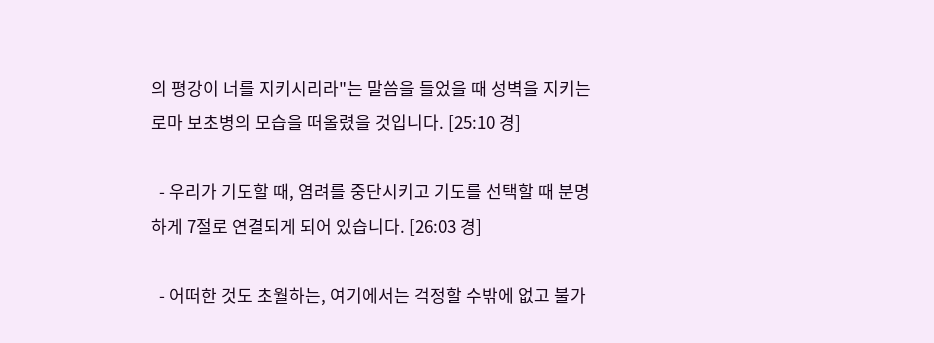의 평강이 너를 지키시리라"는 말씀을 들었을 때 성벽을 지키는 로마 보초병의 모습을 떠올렸을 것입니다. [25:10 경]

  - 우리가 기도할 때, 염려를 중단시키고 기도를 선택할 때 분명하게 7절로 연결되게 되어 있습니다. [26:03 경]

  - 어떠한 것도 초월하는, 여기에서는 걱정할 수밖에 없고 불가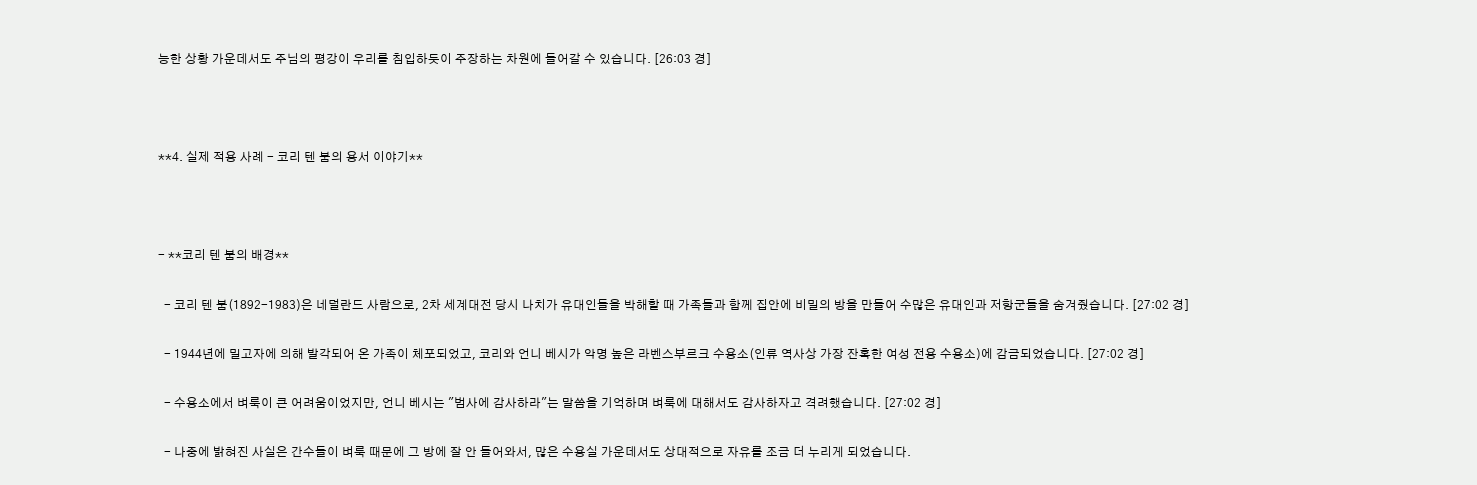능한 상황 가운데서도 주님의 평강이 우리를 침입하듯이 주장하는 차원에 들어갈 수 있습니다. [26:03 경]



**4. 실제 적용 사례 - 코리 텐 붐의 용서 이야기**



- **코리 텐 붐의 배경**

  - 코리 텐 붐(1892-1983)은 네덜란드 사람으로, 2차 세계대전 당시 나치가 유대인들을 박해할 때 가족들과 함께 집안에 비밀의 방을 만들어 수많은 유대인과 저항군들을 숨겨줬습니다. [27:02 경]

  - 1944년에 밀고자에 의해 발각되어 온 가족이 체포되었고, 코리와 언니 베시가 악명 높은 라벤스부르크 수용소(인류 역사상 가장 잔혹한 여성 전용 수용소)에 감금되었습니다. [27:02 경]

  - 수용소에서 벼룩이 큰 어려움이었지만, 언니 베시는 "범사에 감사하라"는 말씀을 기억하며 벼룩에 대해서도 감사하자고 격려했습니다. [27:02 경]

  - 나중에 밝혀진 사실은 간수들이 벼룩 때문에 그 방에 잘 안 들어와서, 많은 수용실 가운데서도 상대적으로 자유를 조금 더 누리게 되었습니다.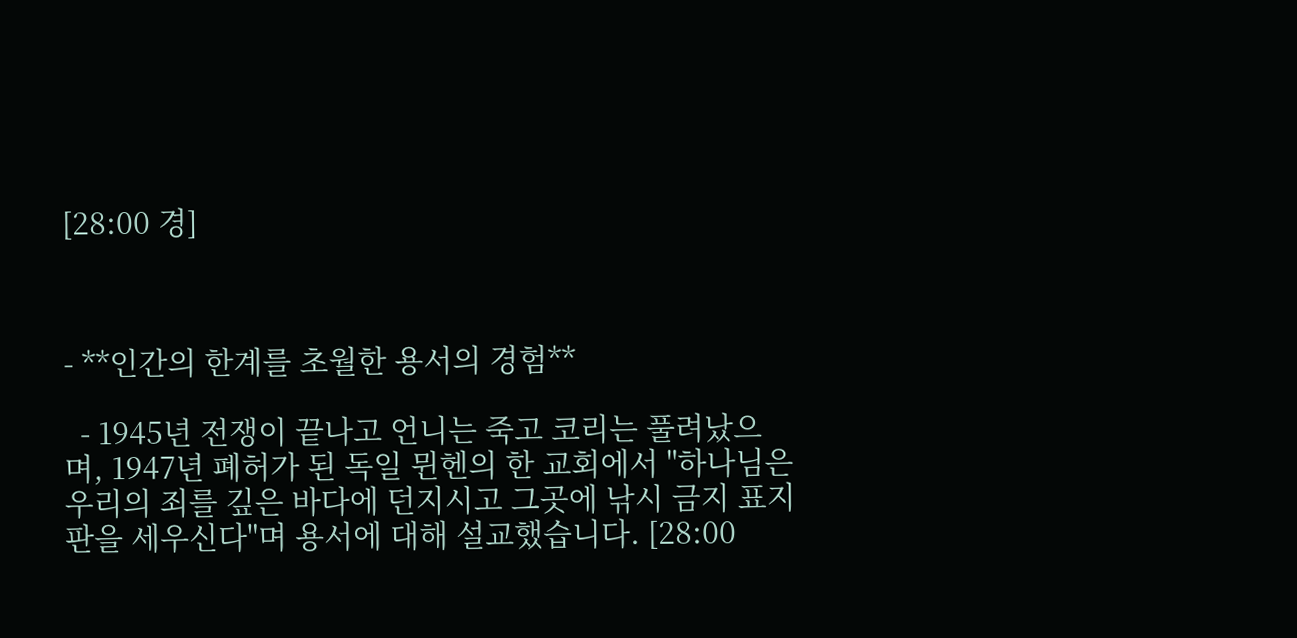[28:00 경]



- **인간의 한계를 초월한 용서의 경험**

  - 1945년 전쟁이 끝나고 언니는 죽고 코리는 풀려났으며, 1947년 폐허가 된 독일 뮌헨의 한 교회에서 "하나님은 우리의 죄를 깊은 바다에 던지시고 그곳에 낚시 금지 표지판을 세우신다"며 용서에 대해 설교했습니다. [28:00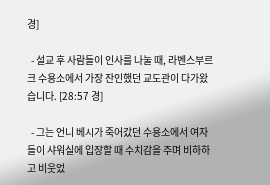경]

  - 설교 후 사람들이 인사를 나눌 때, 라벤스부르크 수용소에서 가장 잔인했던 교도관이 다가왔습니다. [28:57 경]

  - 그는 언니 베시가 죽어갔던 수용소에서 여자들이 샤워실에 입장할 때 수치감을 주며 비하하고 비웃었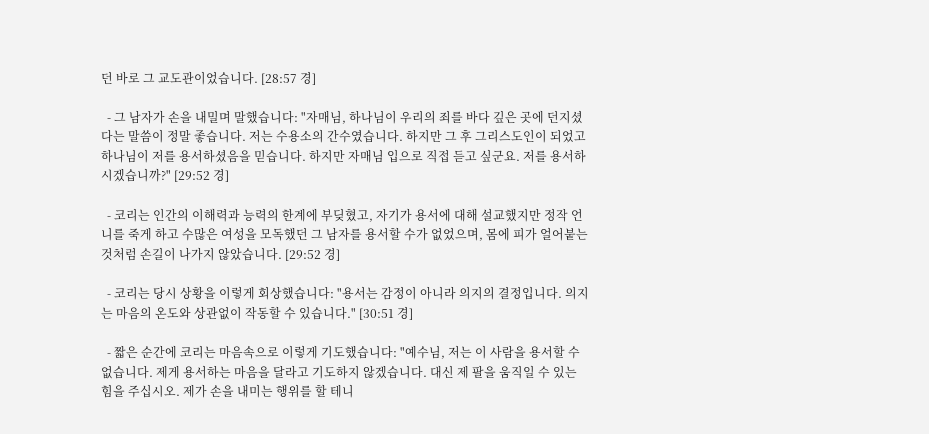던 바로 그 교도관이었습니다. [28:57 경]

  - 그 남자가 손을 내밀며 말했습니다: "자매님, 하나님이 우리의 죄를 바다 깊은 곳에 던지셨다는 말씀이 정말 좋습니다. 저는 수용소의 간수였습니다. 하지만 그 후 그리스도인이 되었고 하나님이 저를 용서하셨음을 믿습니다. 하지만 자매님 입으로 직접 듣고 싶군요. 저를 용서하시겠습니까?" [29:52 경]

  - 코리는 인간의 이해력과 능력의 한계에 부딪혔고, 자기가 용서에 대해 설교했지만 정작 언니를 죽게 하고 수많은 여성을 모독했던 그 남자를 용서할 수가 없었으며, 몸에 피가 얼어붙는 것처럼 손길이 나가지 않았습니다. [29:52 경]

  - 코리는 당시 상황을 이렇게 회상했습니다: "용서는 감정이 아니라 의지의 결정입니다. 의지는 마음의 온도와 상관없이 작동할 수 있습니다." [30:51 경]

  - 짧은 순간에 코리는 마음속으로 이렇게 기도했습니다: "예수님, 저는 이 사람을 용서할 수 없습니다. 제게 용서하는 마음을 달라고 기도하지 않겠습니다. 대신 제 팔을 움직일 수 있는 힘을 주십시오. 제가 손을 내미는 행위를 할 테니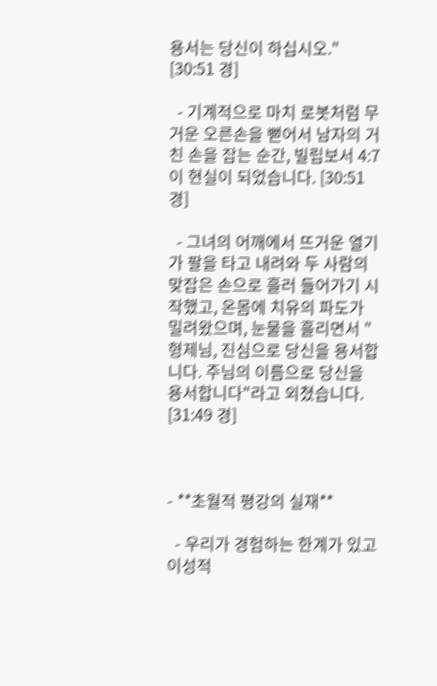용서는 당신이 하십시오." [30:51 경]

  - 기계적으로 마치 로봇처럼 무거운 오른손을 뻗어서 남자의 거친 손을 잡는 순간, 빌립보서 4:7이 현실이 되었습니다. [30:51 경]

  - 그녀의 어깨에서 뜨거운 열기가 팔을 타고 내려와 두 사람의 맞잡은 손으로 흘러 들어가기 시작했고, 온몸에 치유의 파도가 밀려왔으며, 눈물을 흘리면서 "형제님, 진심으로 당신을 용서합니다. 주님의 이름으로 당신을 용서합니다"라고 외쳤습니다. [31:49 경]



- **초월적 평강의 실재**

  - 우리가 경험하는 한계가 있고 이성적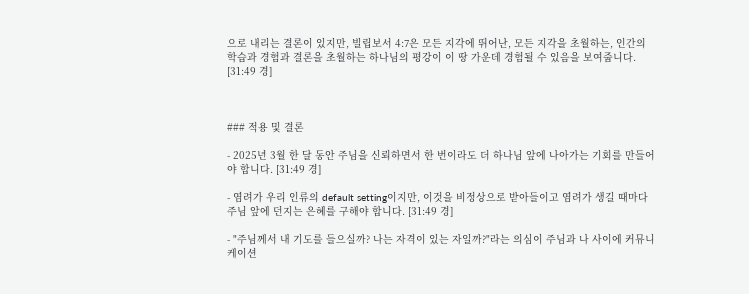으로 내리는 결론이 있지만, 빌립보서 4:7은 모든 지각에 뛰어난, 모든 지각을 초월하는, 인간의 학습과 경험과 결론을 초월하는 하나님의 평강이 이 땅 가운데 경험될 수 있음을 보여줍니다. [31:49 경]



### 적용 및 결론

- 2025년 3월 한 달 동안 주님을 신뢰하면서 한 번이라도 더 하나님 앞에 나아가는 기회를 만들어야 합니다. [31:49 경]

- 염려가 우리 인류의 default setting이지만, 이것을 비정상으로 받아들이고 염려가 생길 때마다 주님 앞에 던지는 은혜를 구해야 합니다. [31:49 경]

- "주님께서 내 기도를 들으실까? 나는 자격이 있는 자일까?"라는 의심이 주님과 나 사이에 커뮤니케이션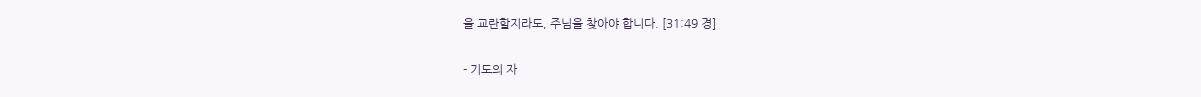을 교란할지라도, 주님을 찾아야 합니다. [31:49 경]

- 기도의 자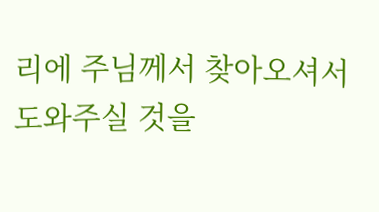리에 주님께서 찾아오셔서 도와주실 것을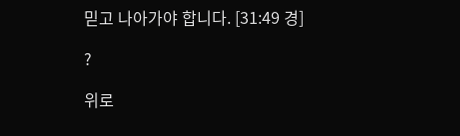믿고 나아가야 합니다. [31:49 경]

?

위로